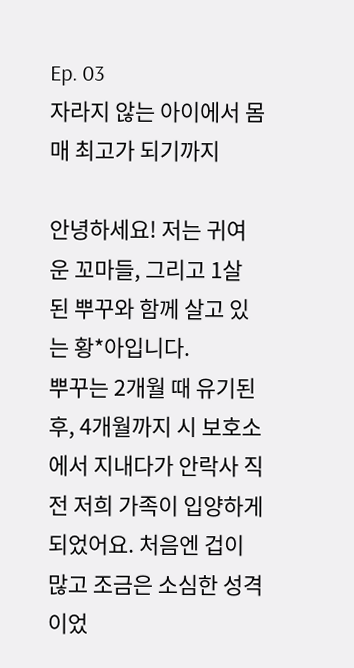Ep. 03
자라지 않는 아이에서 몸매 최고가 되기까지

안녕하세요! 저는 귀여운 꼬마들, 그리고 1살 된 뿌꾸와 함께 살고 있는 황*아입니다.
뿌꾸는 2개월 때 유기된 후, 4개월까지 시 보호소에서 지내다가 안락사 직전 저희 가족이 입양하게 되었어요. 처음엔 겁이 많고 조금은 소심한 성격이었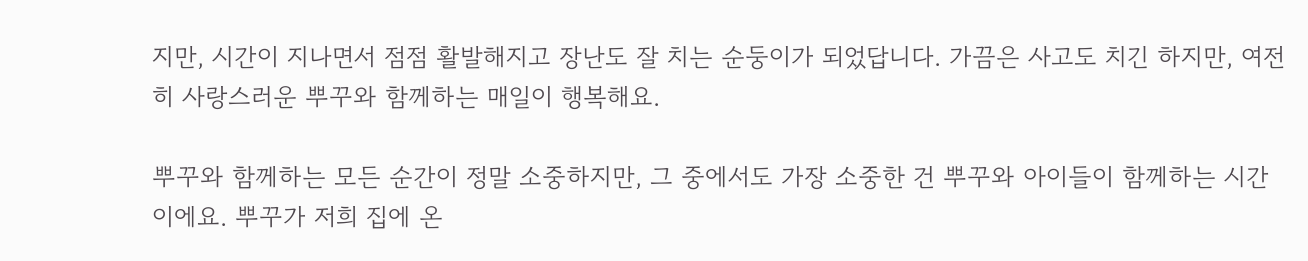지만, 시간이 지나면서 점점 활발해지고 장난도 잘 치는 순둥이가 되었답니다. 가끔은 사고도 치긴 하지만, 여전히 사랑스러운 뿌꾸와 함께하는 매일이 행복해요.

뿌꾸와 함께하는 모든 순간이 정말 소중하지만, 그 중에서도 가장 소중한 건 뿌꾸와 아이들이 함께하는 시간이에요. 뿌꾸가 저희 집에 온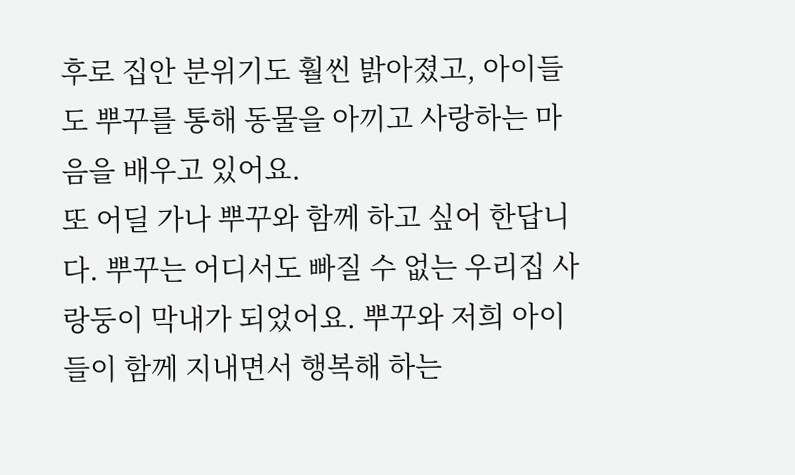후로 집안 분위기도 훨씬 밝아졌고, 아이들도 뿌꾸를 통해 동물을 아끼고 사랑하는 마음을 배우고 있어요.
또 어딜 가나 뿌꾸와 함께 하고 싶어 한답니다. 뿌꾸는 어디서도 빠질 수 없는 우리집 사랑둥이 막내가 되었어요. 뿌꾸와 저희 아이들이 함께 지내면서 행복해 하는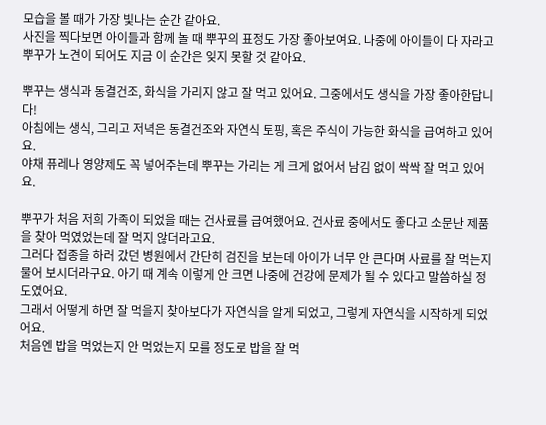모습을 볼 때가 가장 빛나는 순간 같아요.
사진을 찍다보면 아이들과 함께 놀 때 뿌꾸의 표정도 가장 좋아보여요. 나중에 아이들이 다 자라고 뿌꾸가 노견이 되어도 지금 이 순간은 잊지 못할 것 같아요.

뿌꾸는 생식과 동결건조, 화식을 가리지 않고 잘 먹고 있어요. 그중에서도 생식을 가장 좋아한답니다!
아침에는 생식, 그리고 저녁은 동결건조와 자연식 토핑, 혹은 주식이 가능한 화식을 급여하고 있어요.
야채 퓨레나 영양제도 꼭 넣어주는데 뿌꾸는 가리는 게 크게 없어서 남김 없이 싹싹 잘 먹고 있어요.

뿌꾸가 처음 저희 가족이 되었을 때는 건사료를 급여했어요. 건사료 중에서도 좋다고 소문난 제품을 찾아 먹였었는데 잘 먹지 않더라고요.
그러다 접종을 하러 갔던 병원에서 간단히 검진을 보는데 아이가 너무 안 큰다며 사료를 잘 먹는지 물어 보시더라구요. 아기 때 계속 이렇게 안 크면 나중에 건강에 문제가 될 수 있다고 말씀하실 정도였어요.
그래서 어떻게 하면 잘 먹을지 찾아보다가 자연식을 알게 되었고, 그렇게 자연식을 시작하게 되었어요.
처음엔 밥을 먹었는지 안 먹었는지 모를 정도로 밥을 잘 먹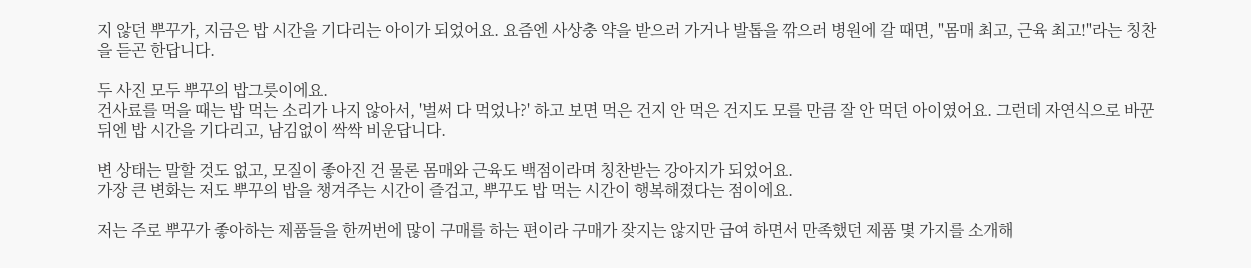지 않던 뿌꾸가, 지금은 밥 시간을 기다리는 아이가 되었어요. 요즘엔 사상충 약을 받으러 가거나 발톱을 깎으러 병원에 갈 때면, "몸매 최고, 근육 최고!"라는 칭찬을 듣곤 한답니다.

두 사진 모두 뿌꾸의 밥그릇이에요.
건사료를 먹을 때는 밥 먹는 소리가 나지 않아서, '벌써 다 먹었나?' 하고 보면 먹은 건지 안 먹은 건지도 모를 만큼 잘 안 먹던 아이였어요. 그런데 자연식으로 바꾼 뒤엔 밥 시간을 기다리고, 남김없이 싹싹 비운답니다.

변 상태는 말할 것도 없고, 모질이 좋아진 건 물론 몸매와 근육도 백점이라며 칭찬받는 강아지가 되었어요.
가장 큰 변화는 저도 뿌꾸의 밥을 챙겨주는 시간이 즐겁고, 뿌꾸도 밥 먹는 시간이 행복해졌다는 점이에요.

저는 주로 뿌꾸가 좋아하는 제품들을 한꺼번에 많이 구매를 하는 편이라 구매가 잦지는 않지만 급여 하면서 만족했던 제품 몇 가지를 소개해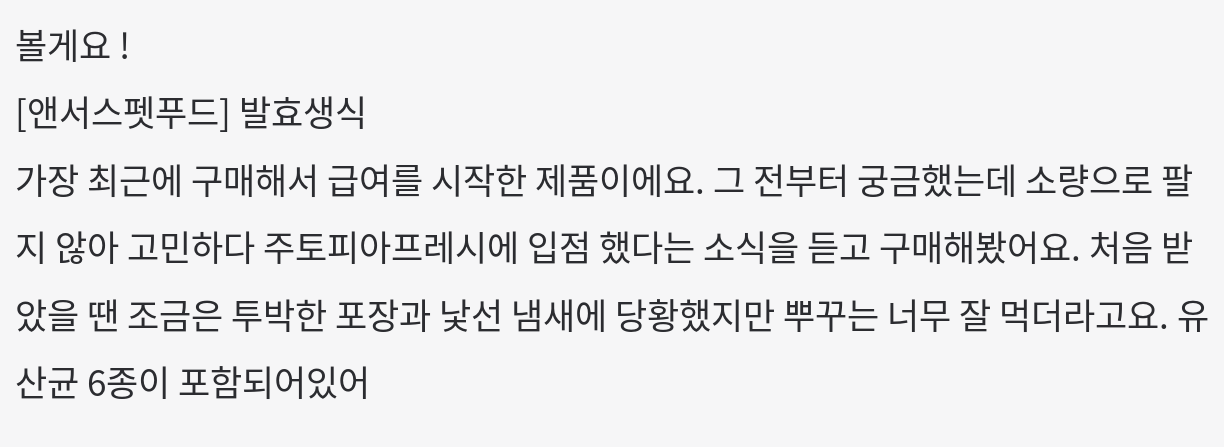볼게요 !
[앤서스펫푸드] 발효생식
가장 최근에 구매해서 급여를 시작한 제품이에요. 그 전부터 궁금했는데 소량으로 팔지 않아 고민하다 주토피아프레시에 입점 했다는 소식을 듣고 구매해봤어요. 처음 받았을 땐 조금은 투박한 포장과 낯선 냄새에 당황했지만 뿌꾸는 너무 잘 먹더라고요. 유산균 6종이 포함되어있어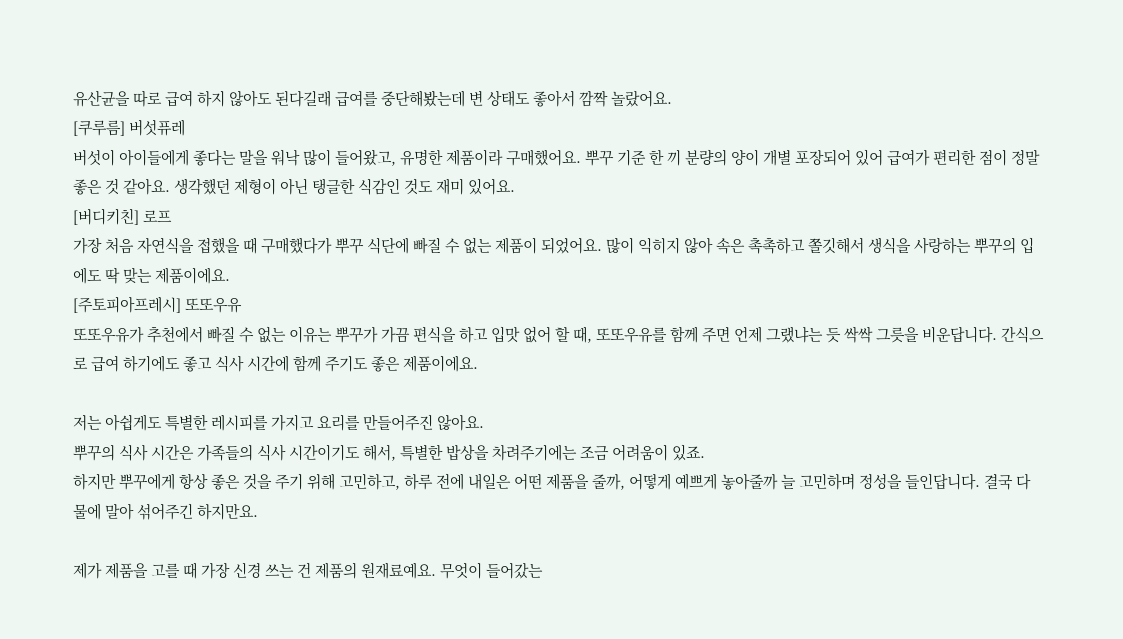유산균을 따로 급여 하지 않아도 된다길래 급여를 중단해봤는데 변 상태도 좋아서 깜짝 놀랐어요.
[쿠루름] 버섯퓨레
버섯이 아이들에게 좋다는 말을 워낙 많이 들어왔고, 유명한 제품이라 구매했어요. 뿌꾸 기준 한 끼 분량의 양이 개별 포장되어 있어 급여가 편리한 점이 정말 좋은 것 같아요. 생각했던 제형이 아닌 탱글한 식감인 것도 재미 있어요.
[버디키친] 로프
가장 처음 자연식을 접했을 때 구매했다가 뿌꾸 식단에 빠질 수 없는 제품이 되었어요. 많이 익히지 않아 속은 촉촉하고 쫄깃해서 생식을 사랑하는 뿌꾸의 입에도 딱 맞는 제품이에요.
[주토피아프레시] 또또우유
또또우유가 추천에서 빠질 수 없는 이유는 뿌꾸가 가끔 편식을 하고 입맛 없어 할 때, 또또우유를 함께 주면 언제 그랬냐는 듯 싹싹 그릇을 비운답니다. 간식으로 급여 하기에도 좋고 식사 시간에 함께 주기도 좋은 제품이에요.

저는 아쉽게도 특별한 레시피를 가지고 요리를 만들어주진 않아요.
뿌꾸의 식사 시간은 가족들의 식사 시간이기도 해서, 특별한 밥상을 차려주기에는 조금 어려움이 있죠.
하지만 뿌꾸에게 항상 좋은 것을 주기 위해 고민하고, 하루 전에 내일은 어떤 제품을 줄까, 어떻게 예쁘게 놓아줄까 늘 고민하며 정성을 들인답니다. 결국 다 물에 말아 섞어주긴 하지만요.

제가 제품을 고를 때 가장 신경 쓰는 건 제품의 원재료예요. 무엇이 들어갔는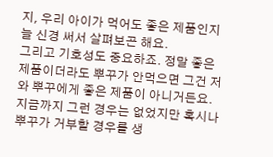지, 우리 아이가 먹어도 좋은 제품인지 늘 신경 써서 살펴보곤 해요.
그리고 기호성도 중요하죠. 정말 좋은 제품이더라도 뿌꾸가 안먹으면 그건 저와 뿌꾸에게 좋은 제품이 아니거든요. 지금까지 그런 경우는 없었지만 혹시나 뿌꾸가 거부할 경우를 생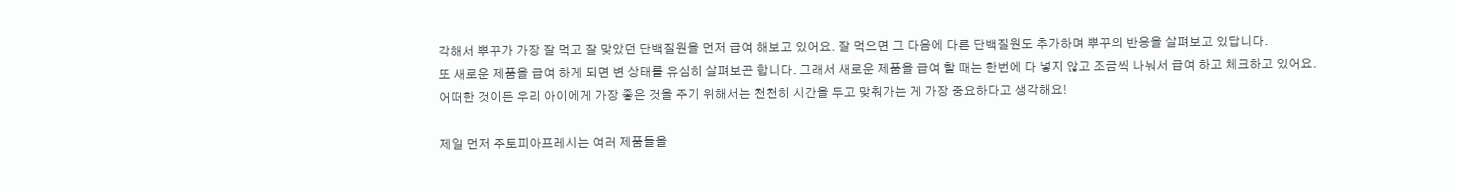각해서 뿌꾸가 가장 잘 먹고 잘 맞았던 단백질원을 먼저 급여 해보고 있어요. 잘 먹으면 그 다음에 다른 단백질원도 추가하며 뿌꾸의 반응을 살펴보고 있답니다.
또 새로운 제품을 급여 하게 되면 변 상태를 유심히 살펴보곤 합니다. 그래서 새로운 제품을 급여 할 때는 한번에 다 넣지 않고 조금씩 나눠서 급여 하고 체크하고 있어요.
어떠한 것이든 우리 아이에게 가장 좋은 것을 주기 위해서는 천천히 시간을 두고 맞춰가는 게 가장 중요하다고 생각해요!

제일 먼저 주토피아프레시는 여러 제품들을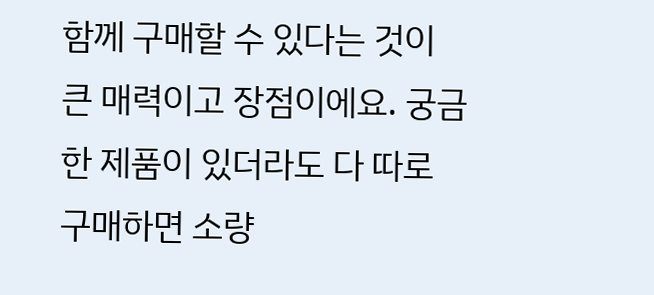함께 구매할 수 있다는 것이 큰 매력이고 장점이에요. 궁금한 제품이 있더라도 다 따로 구매하면 소량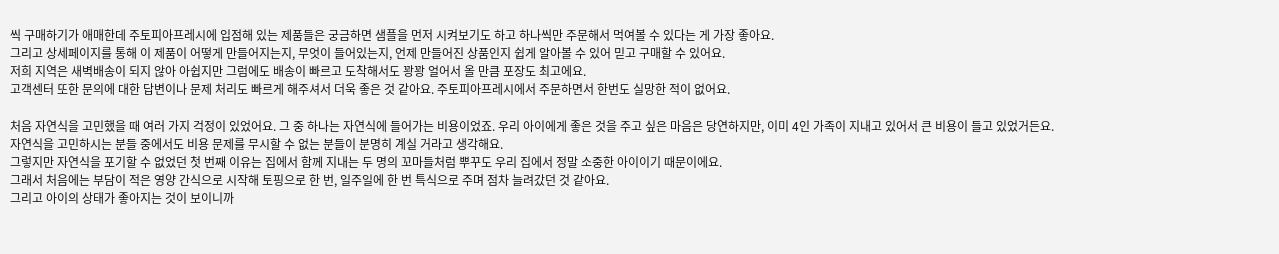씩 구매하기가 애매한데 주토피아프레시에 입점해 있는 제품들은 궁금하면 샘플을 먼저 시켜보기도 하고 하나씩만 주문해서 먹여볼 수 있다는 게 가장 좋아요.
그리고 상세페이지를 통해 이 제품이 어떻게 만들어지는지, 무엇이 들어있는지, 언제 만들어진 상품인지 쉽게 알아볼 수 있어 믿고 구매할 수 있어요.
저희 지역은 새벽배송이 되지 않아 아쉽지만 그럼에도 배송이 빠르고 도착해서도 꽝꽝 얼어서 올 만큼 포장도 최고에요.
고객센터 또한 문의에 대한 답변이나 문제 처리도 빠르게 해주셔서 더욱 좋은 것 같아요. 주토피아프레시에서 주문하면서 한번도 실망한 적이 없어요.

처음 자연식을 고민했을 때 여러 가지 걱정이 있었어요. 그 중 하나는 자연식에 들어가는 비용이었죠. 우리 아이에게 좋은 것을 주고 싶은 마음은 당연하지만, 이미 4인 가족이 지내고 있어서 큰 비용이 들고 있었거든요.
자연식을 고민하시는 분들 중에서도 비용 문제를 무시할 수 없는 분들이 분명히 계실 거라고 생각해요.
그렇지만 자연식을 포기할 수 없었던 첫 번째 이유는 집에서 함께 지내는 두 명의 꼬마들처럼 뿌꾸도 우리 집에서 정말 소중한 아이이기 때문이에요.
그래서 처음에는 부담이 적은 영양 간식으로 시작해 토핑으로 한 번, 일주일에 한 번 특식으로 주며 점차 늘려갔던 것 같아요.
그리고 아이의 상태가 좋아지는 것이 보이니까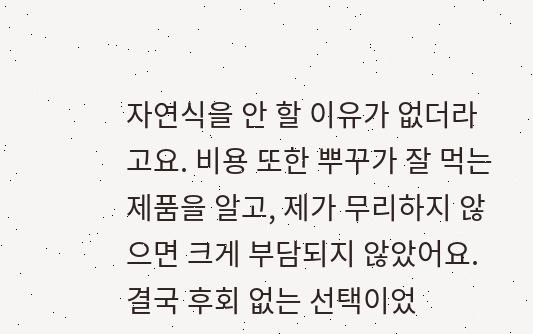자연식을 안 할 이유가 없더라고요. 비용 또한 뿌꾸가 잘 먹는 제품을 알고, 제가 무리하지 않으면 크게 부담되지 않았어요. 결국 후회 없는 선택이었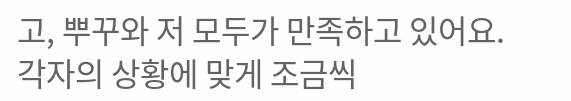고, 뿌꾸와 저 모두가 만족하고 있어요.
각자의 상황에 맞게 조금씩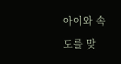아이와 속도를 맞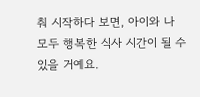춰 시작하다 보면, 아이와 나 모두 행복한 식사 시간이 될 수 있을 거예요.